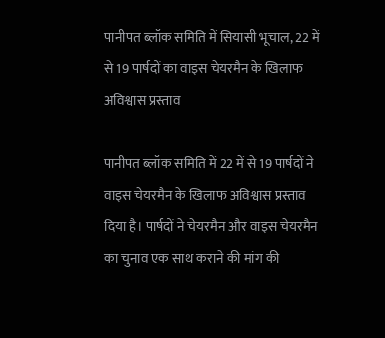पानीपत ब्लॉक समिति में सियासी भूचाल, 22 में से 19 पार्षदों का वाइस चेयरमैन के खिलाफ अविश्वास प्रस्ताव

पानीपत ब्लॉक समिति में 22 में से 19 पार्षदों ने वाइस चेयरमैन के खिलाफ अविश्वास प्रस्ताव दिया है। पार्षदों ने चेयरमैन और वाइस चेयरमैन का चुनाव एक साथ कराने की मांग की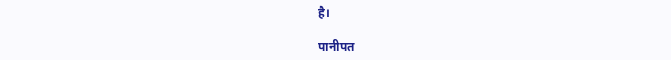है।

पानीपत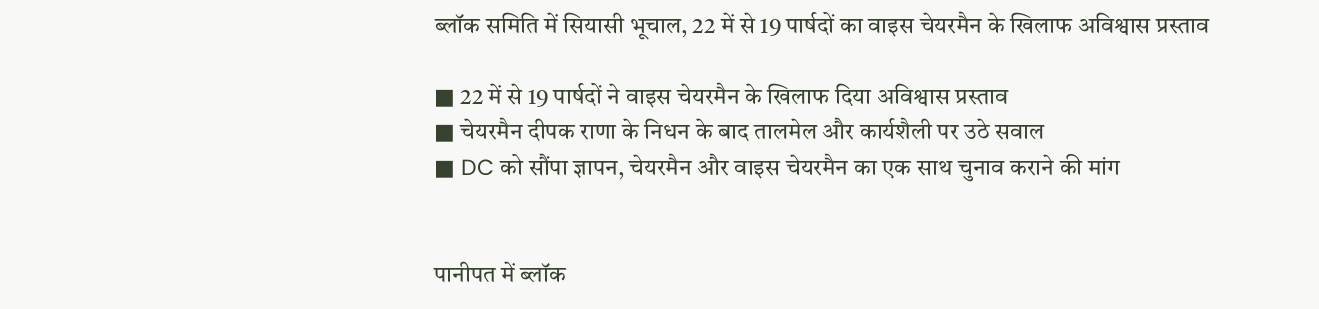ब्लॉक समिति में सियासी भूचाल, 22 में से 19 पार्षदों का वाइस चेयरमैन के खिलाफ अविश्वास प्रस्ताव

■ 22 में से 19 पार्षदों ने वाइस चेयरमैन के खिलाफ दिया अविश्वास प्रस्ताव
■ चेयरमैन दीपक राणा के निधन के बाद तालमेल और कार्यशैली पर उठे सवाल
■ DC को सौंपा ज्ञापन, चेयरमैन और वाइस चेयरमैन का एक साथ चुनाव कराने की मांग


पानीपत में ब्लॉक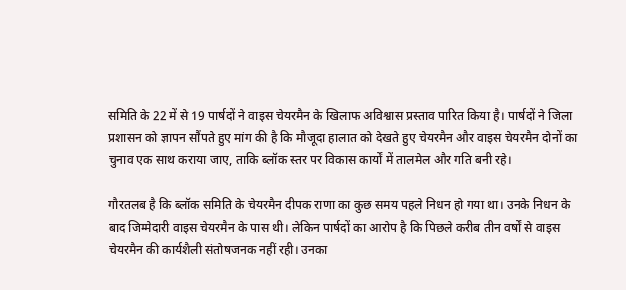समिति के 22 में से 19 पार्षदों ने वाइस चेयरमैन के खिलाफ अविश्वास प्रस्ताव पारित किया है। पार्षदों ने जिला प्रशासन को ज्ञापन सौंपते हुए मांग की है कि मौजूदा हालात को देखते हुए चेयरमैन और वाइस चेयरमैन दोनों का चुनाव एक साथ कराया जाए, ताकि ब्लॉक स्तर पर विकास कार्यों में तालमेल और गति बनी रहे।

गौरतलब है कि ब्लॉक समिति के चेयरमैन दीपक राणा का कुछ समय पहले निधन हो गया था। उनके निधन के बाद जिम्मेदारी वाइस चेयरमैन के पास थी। लेकिन पार्षदों का आरोप है कि पिछले करीब तीन वर्षों से वाइस चेयरमैन की कार्यशैली संतोषजनक नहीं रही। उनका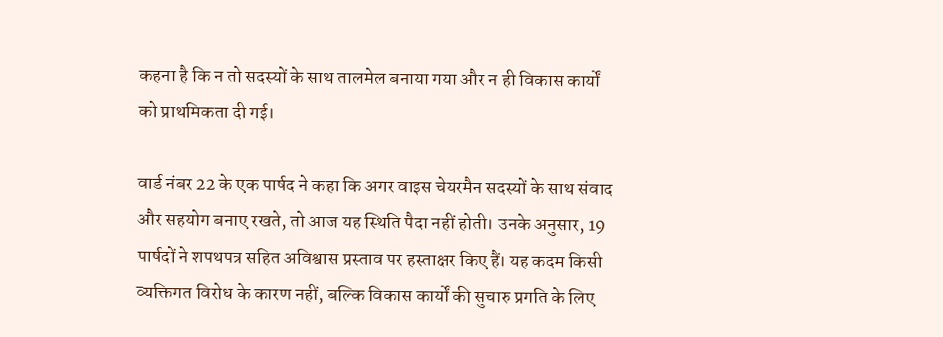कहना है कि न तो सदस्यों के साथ तालमेल बनाया गया और न ही विकास कार्यों को प्राथमिकता दी गई।

वार्ड नंबर 22 के एक पार्षद ने कहा कि अगर वाइस चेयरमैन सदस्यों के साथ संवाद और सहयोग बनाए रखते, तो आज यह स्थिति पैदा नहीं होती। उनके अनुसार, 19 पार्षदों ने शपथपत्र सहित अविश्वास प्रस्ताव पर हस्ताक्षर किए हैं। यह कदम किसी व्यक्तिगत विरोध के कारण नहीं, बल्कि विकास कार्यों की सुचारु प्रगति के लिए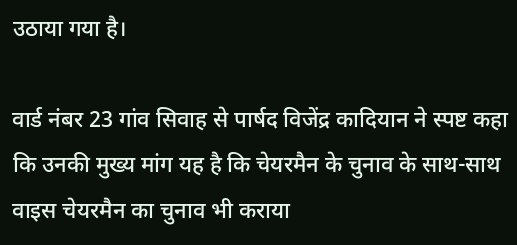उठाया गया है।

वार्ड नंबर 23 गांव सिवाह से पार्षद विजेंद्र कादियान ने स्पष्ट कहा कि उनकी मुख्य मांग यह है कि चेयरमैन के चुनाव के साथ-साथ वाइस चेयरमैन का चुनाव भी कराया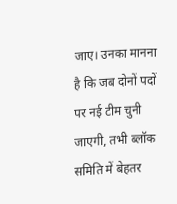जाए। उनका मानना है कि जब दोनों पदों पर नई टीम चुनी जाएगी, तभी ब्लॉक समिति में बेहतर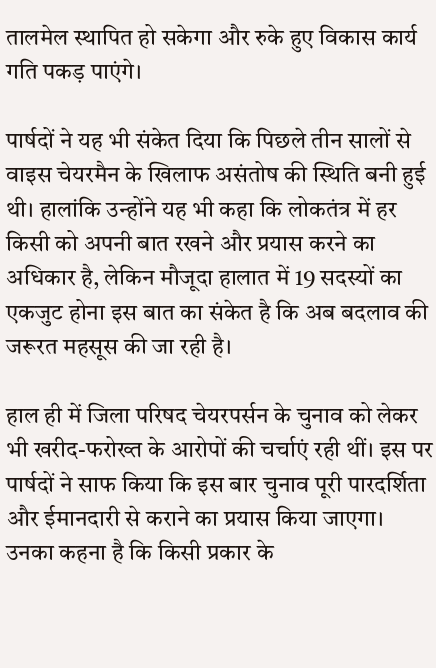तालमेल स्थापित हो सकेगा और रुके हुए विकास कार्य गति पकड़ पाएंगे।

पार्षदों ने यह भी संकेत दिया कि पिछले तीन सालों से वाइस चेयरमैन के खिलाफ असंतोष की स्थिति बनी हुई थी। हालांकि उन्होंने यह भी कहा कि लोकतंत्र में हर किसी को अपनी बात रखने और प्रयास करने का अधिकार है, लेकिन मौजूदा हालात में 19 सदस्यों का एकजुट होना इस बात का संकेत है कि अब बदलाव की जरूरत महसूस की जा रही है।

हाल ही में जिला परिषद चेयरपर्सन के चुनाव को लेकर भी खरीद-फरोख्त के आरोपों की चर्चाएं रही थीं। इस पर पार्षदों ने साफ किया कि इस बार चुनाव पूरी पारदर्शिता और ईमानदारी से कराने का प्रयास किया जाएगा। उनका कहना है कि किसी प्रकार के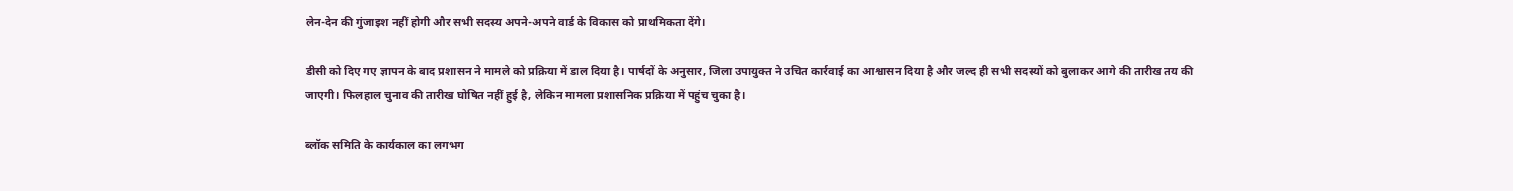लेन-देन की गुंजाइश नहीं होगी और सभी सदस्य अपने-अपने वार्ड के विकास को प्राथमिकता देंगे।

डीसी को दिए गए ज्ञापन के बाद प्रशासन ने मामले को प्रक्रिया में डाल दिया है। पार्षदों के अनुसार, जिला उपायुक्त ने उचित कार्रवाई का आश्वासन दिया है और जल्द ही सभी सदस्यों को बुलाकर आगे की तारीख तय की जाएगी। फिलहाल चुनाव की तारीख घोषित नहीं हुई है, लेकिन मामला प्रशासनिक प्रक्रिया में पहुंच चुका है।

ब्लॉक समिति के कार्यकाल का लगभग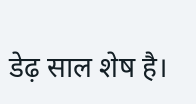डेढ़ साल शेष है।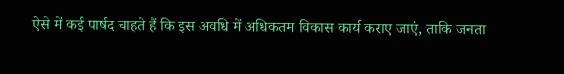ऐसे में कई पार्षद चाहते हैं कि इस अवधि में अधिकतम विकास कार्य कराए जाएं, ताकि जनता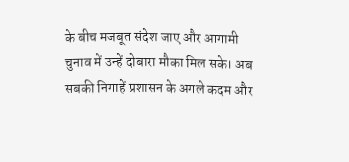के बीच मजबूत संदेश जाए और आगामी चुनाव में उन्हें दोबारा मौका मिल सके। अब सबकी निगाहें प्रशासन के अगले कदम और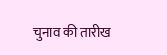चुनाव की तारीख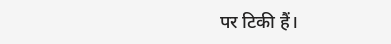पर टिकी हैं।